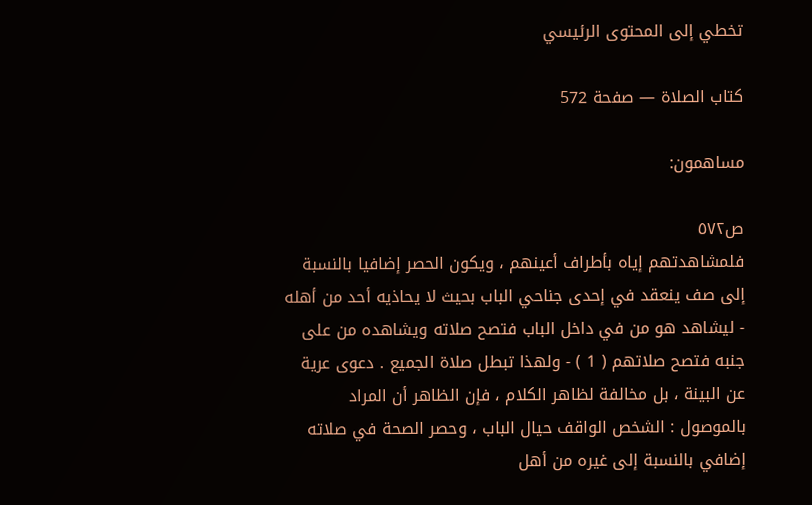تخطي إلى المحتوى الرئيسي

كتاب الصلاة — صفحة 572

مساهمون:

ص٥٧٢
فلمشاهدتهم إياه بأطراف أعينهم ، ويكون الحصر إضافيا بالنسبة إلى صف ينعقد في إحدى جناحي الباب بحيث لا يحاذيه أحد من أهله - ليشاهد هو من في داخل الباب فتصح صلاته ويشاهده من على جنبه فتصح صلاتهم ( 1 ) - ولهذا تبطل صلاة الجميع . دعوى عرية عن البينة ، بل مخالفة لظاهر الكلام ، فإن الظاهر أن المراد بالموصول : الشخص الواقف حيال الباب ، وحصر الصحة في صلاته إضافي بالنسبة إلى غيره من أهل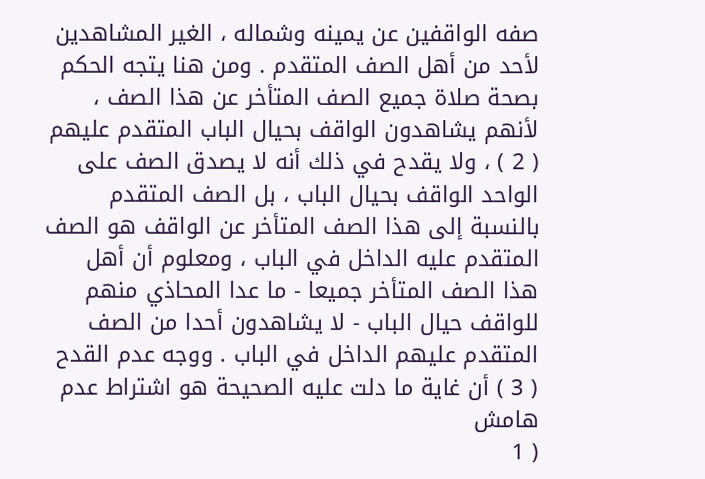صفه الواقفين عن يمينه وشماله ، الغير المشاهدين لأحد من أهل الصف المتقدم . ومن هنا يتجه الحكم بصحة صلاة جميع الصف المتأخر عن هذا الصف ، لأنهم يشاهدون الواقف بحيال الباب المتقدم عليهم ( 2 ) ، ولا يقدح في ذلك أنه لا يصدق الصف على الواحد الواقف بحيال الباب ، بل الصف المتقدم بالنسبة إلى هذا الصف المتأخر عن الواقف هو الصف المتقدم عليه الداخل في الباب ، ومعلوم أن أهل هذا الصف المتأخر جميعا - ما عدا المحاذي منهم للواقف حيال الباب - لا يشاهدون أحدا من الصف المتقدم عليهم الداخل في الباب . ووجه عدم القدح ( 3 ) أن غاية ما دلت عليه الصحيحة هو اشتراط عدم
هامش
( 1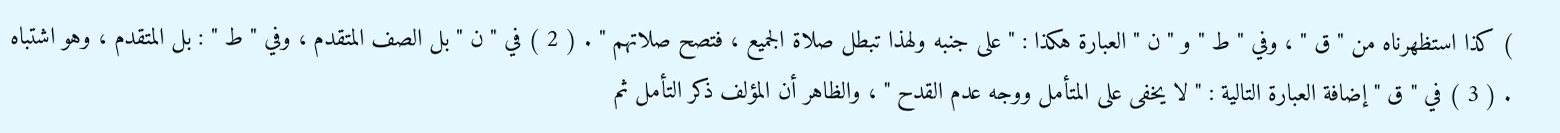) كذا استظهرناه من " ق " ، وفي " ط " و " ن " العبارة هكذا : " على جنبه ولهذا تبطل صلاة الجميع ، فتصح صلاتهم " . ( 2 ) في " ن " بل الصف المتقدم ، وفي " ط " : بل المتقدم ، وهو اشتباه . ( 3 ) في " ق " إضافة العبارة التالية : " لا يخفى على المتأمل ووجه عدم القدح " ، والظاهر أن المؤلف ذكر التأمل ثم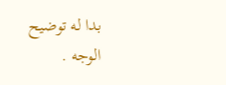بدا له توضيح الوجه .